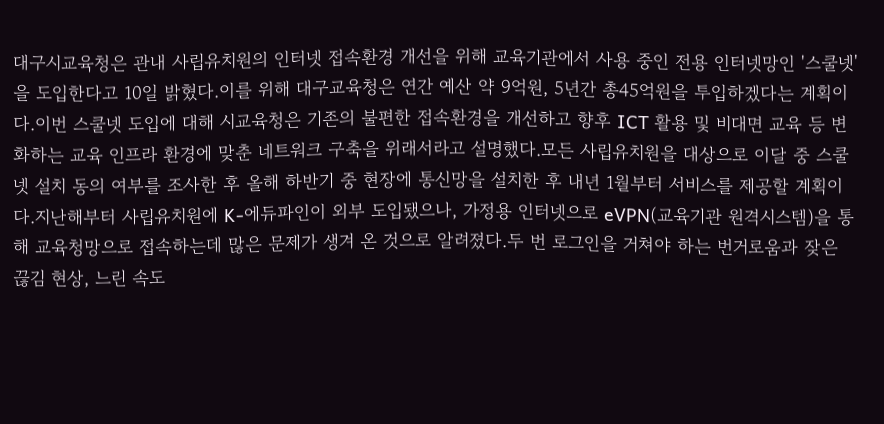대구시교육청은 관내 사립유치원의 인터넷 접속환경 개선을 위해 교육기관에서 사용 중인 전용 인터넷망인 '스쿨넷'을 도입한다고 10일 밝혔다.이를 위해 대구교육청은 연간 예산 약 9억원, 5년간 총45억원을 투입하겠다는 계획이다.이번 스쿨넷 도입에 대해 시교육청은 기존의 불편한 접속환경을 개선하고 향후 ICT 활용 및 비대면 교육 등 변화하는 교육 인프라 환경에 맞춘 네트워크 구축을 위래서라고 설명했다.모든 사립유치원을 대상으로 이달 중 스쿨넷 설치 동의 여부를 조사한 후 올해 하반기 중 현장에 통신망을 설치한 후 내년 1월부터 서비스를 제공할 계획이다.지난해부터 사립유치원에 K-에듀파인이 외부 도입됐으나, 가정용 인터넷으로 eVPN(교육기관 원격시스템)을 통해 교육청망으로 접속하는데 많은 문제가 생겨 온 것으로 알려졌다.두 번 로그인을 거쳐야 하는 번거로움과 잦은 끊김 현상, 느린 속도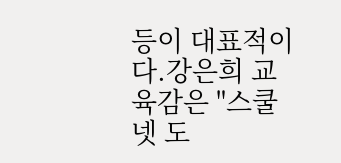등이 대표적이다.강은희 교육감은 "스쿨넷 도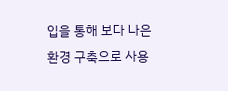입을 통해 보다 나은 환경 구축으로 사용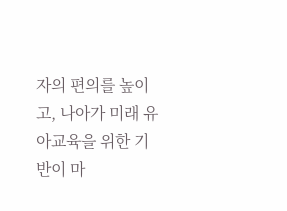자의 편의를 높이고, 나아가 미래 유아교육을 위한 기반이 마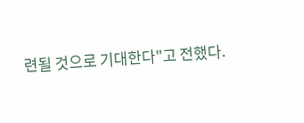련될 것으로 기대한다"고 전했다.